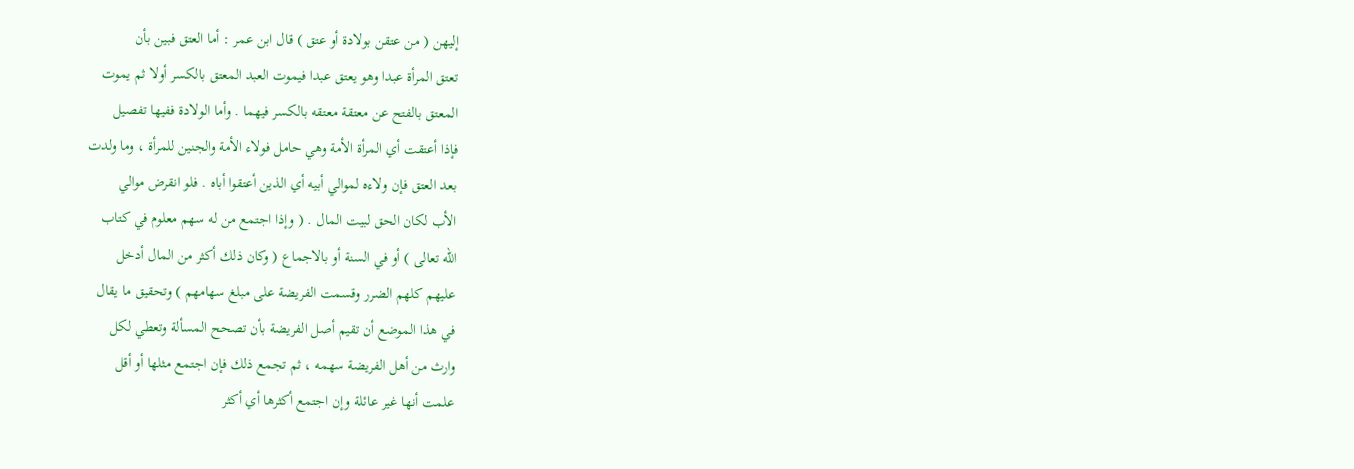إليهن ( من عتقن بولادة أو عتق ) قال ابن عمر : أما العتق فبين بأن
تعتق المرأة عبدا وهو يعتق عبدا فيموت العبد المعتق بالكسر أولا ثم يموت
المعتق بالفتح عن معتقة معتقه بالكسر فيهما . وأما الولادة ففيها تفصيل
فإذا أعتقت أي المرأة الأمة وهي حامل فولاء الأمة والجنين للمرأة ، وما ولدت
بعد العتق فإن ولاءه لموالي أبيه أي الذين أعتقوا أباه . فلو انقرض موالي
الأب لكان الحق لبيت المال . ( وإذا اجتمع من له سهم معلوم في كتاب
الله تعالى ) أو في السنة أو بالاجماع ( وكان ذلك أكثر من المال أدخل
عليهم كلهم الضرر وقسمت الفريضة على مبلغ سهامهم ) وتحقيق ما يقال
في هذا الموضع أن تقيم أصل الفريضة بأن تصحح المسألة وتعطي لكل
وارث من أهل الفريضة سهمه ، ثم تجمع ذلك فإن اجتمع مثلها أو أقل
علمت أنها غير عائلة وإن اجتمع أكثرها أي أكثر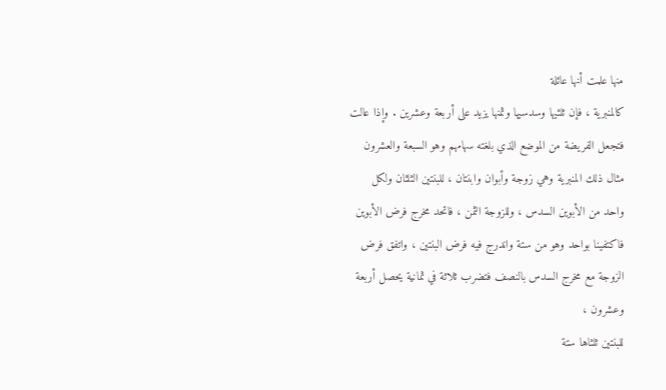منها علمت أنها عائلة
كالمنبرية ، فإن ثلثيها وسدسيها وثمنها يزيد على أربعة وعشرين . وإذا عالت
فتجعل الفريضة من الموضع الذي بلغته سهامهم وهو السبعة والعشرون
مثال ذلك المنبرية وهي زوجة وأبوان وابنتان ، للبنتين الثلثان ولكل
واحد من الأبوين السدس ، وللزوجة الثمن ، فاتحد مخرج فرض الأبوين
فاكتفينا بواحد وهو من ستة واندرج فيه فرض البنتين ، واتفق فرض
الزوجة مع مخرج السدس بالنصف فتضرب ثلاثة في ثمانية يحصل أربعة وعشرون ،
للبنتين ثلثاها ستة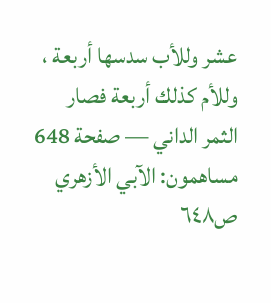عشر وللأب سدسها أربعة ، وللأم كذلك أربعة فصار
الثمر الداني — صفحة 648
مساهمون: الآبي الأزهري
ص٦٤٨